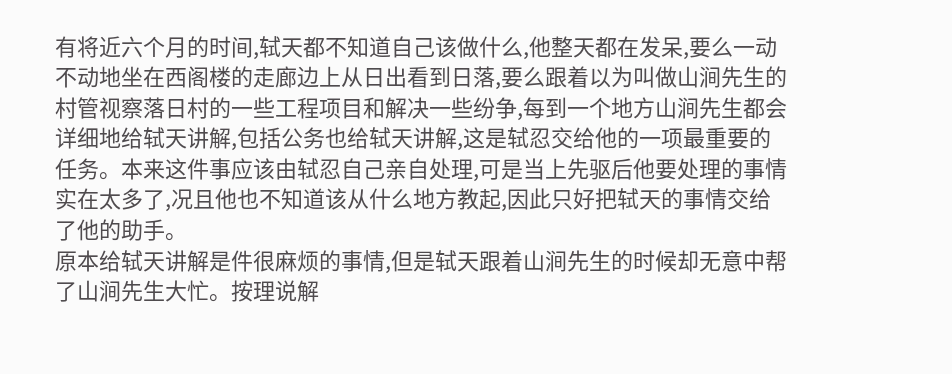有将近六个月的时间,轼天都不知道自己该做什么,他整天都在发呆,要么一动不动地坐在西阁楼的走廊边上从日出看到日落,要么跟着以为叫做山涧先生的村管视察落日村的一些工程项目和解决一些纷争,每到一个地方山涧先生都会详细地给轼天讲解,包括公务也给轼天讲解,这是轼忍交给他的一项最重要的任务。本来这件事应该由轼忍自己亲自处理,可是当上先驱后他要处理的事情实在太多了,况且他也不知道该从什么地方教起,因此只好把轼天的事情交给了他的助手。
原本给轼天讲解是件很麻烦的事情,但是轼天跟着山涧先生的时候却无意中帮了山涧先生大忙。按理说解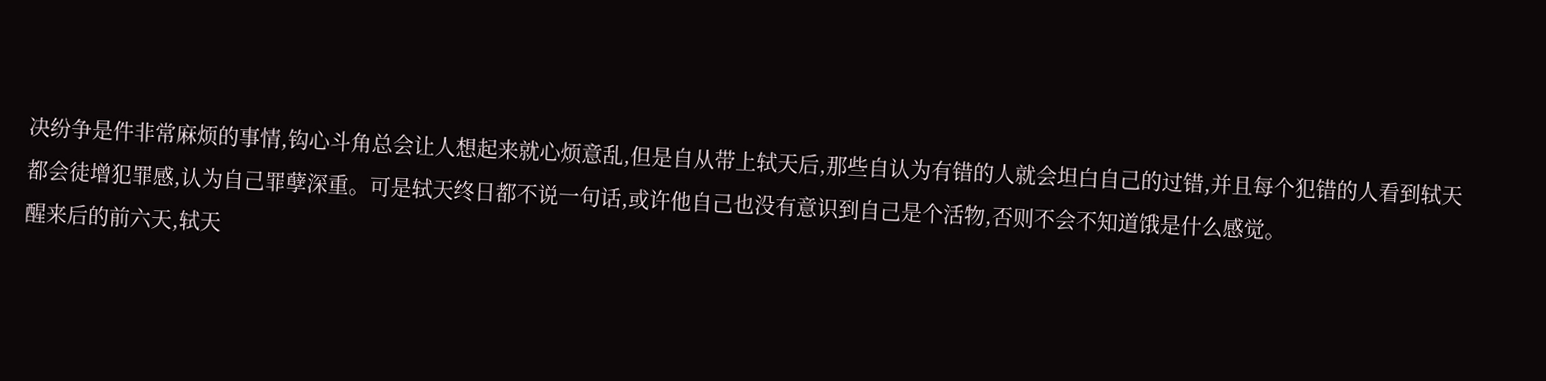决纷争是件非常麻烦的事情,钩心斗角总会让人想起来就心烦意乱,但是自从带上轼天后,那些自认为有错的人就会坦白自己的过错,并且每个犯错的人看到轼天都会徒增犯罪感,认为自己罪孽深重。可是轼天终日都不说一句话,或许他自己也没有意识到自己是个活物,否则不会不知道饿是什么感觉。
醒来后的前六天,轼天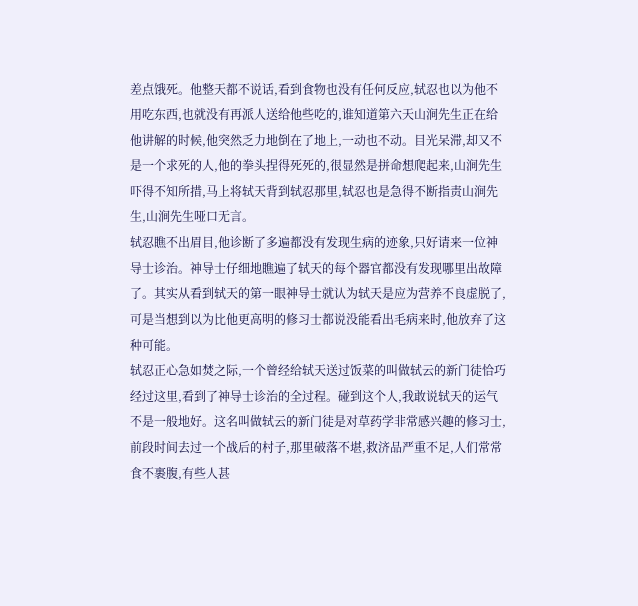差点饿死。他整天都不说话,看到食物也没有任何反应,轼忍也以为他不用吃东西,也就没有再派人送给他些吃的,谁知道第六天山涧先生正在给他讲解的时候,他突然乏力地倒在了地上,一动也不动。目光呆滞,却又不是一个求死的人,他的拳头捏得死死的,很显然是拼命想爬起来,山涧先生吓得不知所措,马上将轼天背到轼忍那里,轼忍也是急得不断指责山涧先生,山涧先生哑口无言。
轼忍瞧不出眉目,他诊断了多遍都没有发现生病的迹象,只好请来一位神导士诊治。神导士仔细地瞧遍了轼天的每个器官都没有发现哪里出故障了。其实从看到轼天的第一眼神导士就认为轼天是应为营养不良虚脱了,可是当想到以为比他更高明的修习士都说没能看出毛病来时,他放弃了这种可能。
轼忍正心急如焚之际,一个曾经给轼天送过饭菜的叫做轼云的新门徒恰巧经过这里,看到了神导士诊治的全过程。碰到这个人,我敢说轼天的运气不是一般地好。这名叫做轼云的新门徒是对草药学非常感兴趣的修习士,前段时间去过一个战后的村子,那里破落不堪,救济品严重不足,人们常常食不裹腹,有些人甚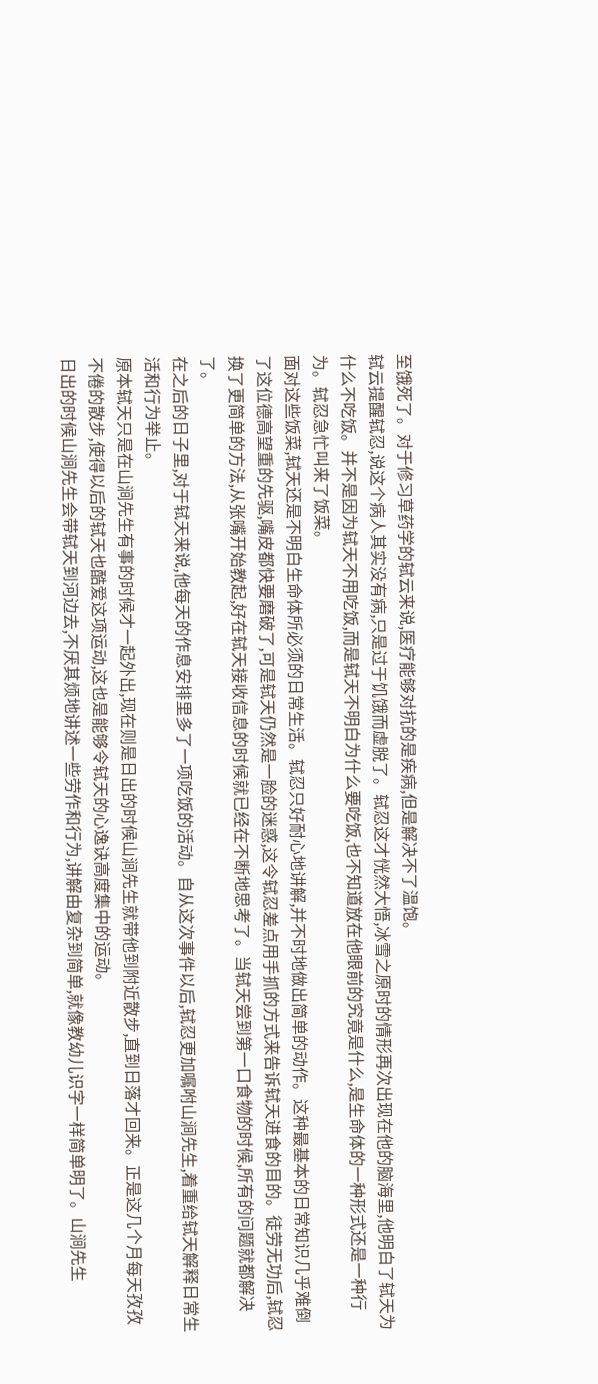至饿死了。对于修习草药学的轼云来说,医疗能够对抗的是疾病,但是解决不了温饱。
轼云提醒轼忍,说这个病人其实没有病,只是过于饥饿而虚脱了。轼忍这才恍然大悟,冰雪之原时的情形再次出现在他的脑海里,他明白了轼天为什么不吃饭。并不是因为轼天不用吃饭,而是轼天不明白为什么要吃饭,也不知道放在他眼前的究竟是什么,是生命体的一种形式还是一种行为。轼忍急忙叫来了饭菜。
面对这些饭菜,轼天还是不明白生命体所必须的日常生活。轼忍只好耐心地讲解,并不时地做出简单的动作。这种最基本的日常知识几乎难倒了这位德高望重的先驱,嘴皮都快要磨破了,可是轼天仍然是一脸的迷惑,这令轼忍差点用手抓的方式来告诉轼天进食的目的。徒劳无功后,轼忍换了更简单的方法,从张嘴开始教起,好在轼天接收信息的时候就已经在不断地思考了。当轼天尝到第一口食物的时候,所有的问题就都解决了。
在之后的日子里,对于轼天来说,他每天的作息安排里多了一项吃饭的活动。自从这次事件以后,轼忍更加嘱咐山涧先生,着重给轼天解释日常生活和行为举止。
原本轼天只是在山涧先生有事的时候才一起外出,现在则是日出的时候山涧先生就带他到附近散步,直到日落才回来。正是这几个月每天孜孜不倦的散步,使得以后的轼天也酷爱这项运动,这也是能够令轼天的心逸诀高度集中的运动。
日出的时候山涧先生会带轼天到河边去,不厌其烦地讲述一些劳作和行为,讲解由复杂到简单,就像教幼儿识字一样简单明了。山涧先生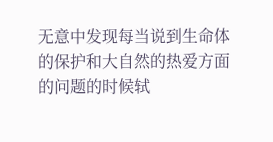无意中发现每当说到生命体的保护和大自然的热爱方面的问题的时候轼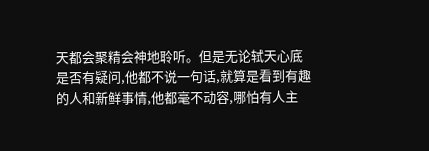天都会聚精会神地聆听。但是无论轼天心底是否有疑问,他都不说一句话,就算是看到有趣的人和新鲜事情,他都毫不动容,哪怕有人主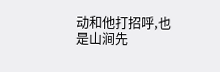动和他打招呼,也是山涧先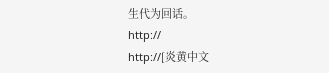生代为回话。
http://
http://[炎黄中文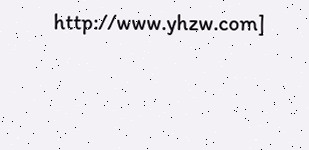http://www.yhzw.com]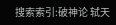搜索索引:破神论 轼天